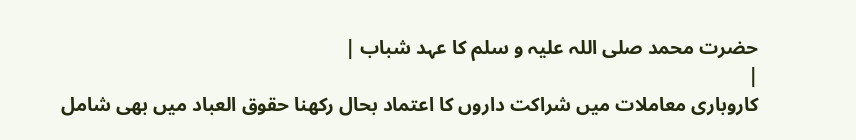حضرت محمد صلی اللہ علیہ و سلم کا عہد شباب |
|
کاروباری معاملات میں شراکت داروں کا اعتماد بحال رکھنا حقوق العباد میں بھی شامل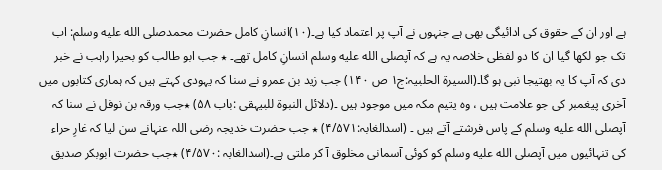ہے اور ان کے حقوق کی ادائیگی بھی ہے جنہوں نے آپ پر اعتماد کیا ہے۔(۱۰)انسانِ کامل حضرت محمدصلى الله عليه وسلم: اب تک جو لکھا گیا ان کا دو لفظی خلاصہ یہ ہے کہ آپصلى الله عليه وسلم انسانِ کامل تھے۔ ٭ جب ابو طالب کو بحیرا راہب نے خبر دی کہ آپ کا یہ بھتیجا نبی ہو گا۔(السیرۃ الحلبیہ:ج۱ ص ۱۴۰) جب زید بن عمرو نے سنا کہ یہودی کہتے ہیں کہ ہماری کتابوں میں آخری پیغمبر کی جو علامت ہیں ، وہ یتیم مکہ میں موجود ہیں ۔(دلائل النبوۃ للبیہقی :باب ۵۸) ٭جب ورقہ بن نوفل نے سنا کہ آپصلى الله عليه وسلم کے پاس فرشتے آتے ہیں ۔ (اسدالغابہ:۴/۵۷۱) ٭ جب حضرت خدیجہ رضی اللہ عنہانے سن لیا کہ غارِ حراء کی تنہائیوں میں آپصلى الله عليه وسلم کو کوئی آسمانی مخلوق آ کر ملتی ہے۔(اسدالغابہ :۴/۵۷۰) ٭جب حضرت ابوبکر صدیق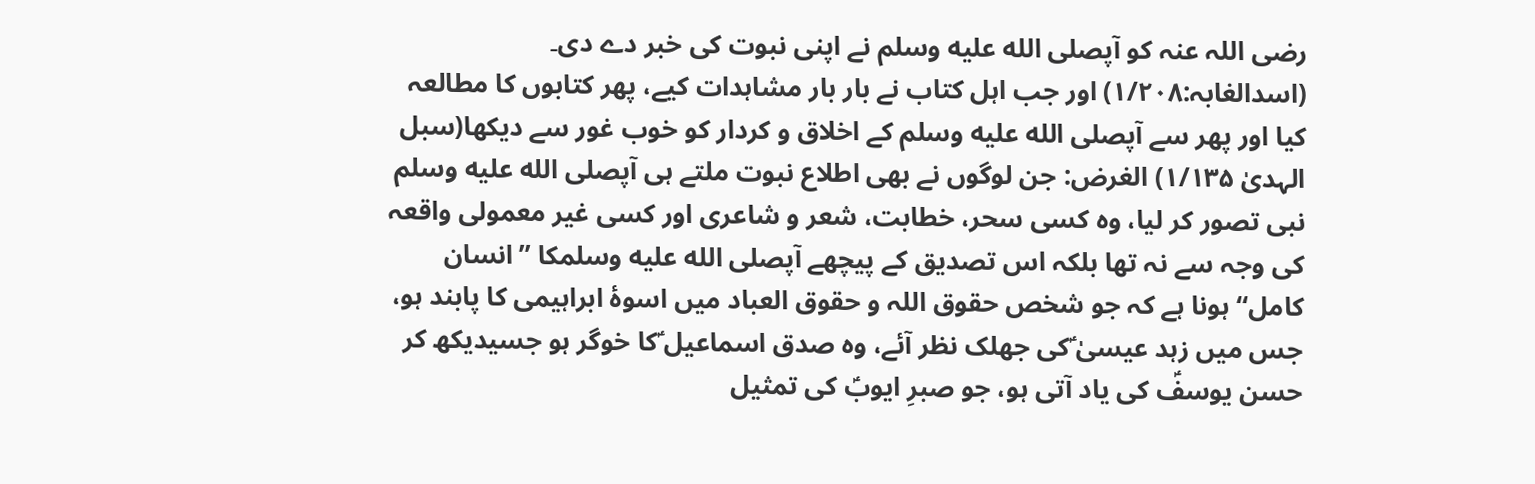رضی اللہ عنہ کو آپصلى الله عليه وسلم نے اپنی نبوت کی خبر دے دی۔ (اسدالغابہ:۱/۲۰۸) اور جب اہل کتاب نے بار بار مشاہدات کیے، پھر کتابوں کا مطالعہ کیا اور پھر سے آپصلى الله عليه وسلم کے اخلاق و کردار کو خوب غور سے دیکھا(سبل الہدیٰ ۱/۱۳۵) الغرض: جن لوگوں نے بھی اطلاع نبوت ملتے ہی آپصلى الله عليه وسلم نبی تصور کر لیا، وہ کسی سحر، خطابت، شعر و شاعری اور کسی غیر معمولی واقعہ کی وجہ سے نہ تھا بلکہ اس تصدیق کے پیچھے آپصلى الله عليه وسلمکا ’’انسان کامل‘‘ ہونا ہے کہ جو شخص حقوق اللہ و حقوق العباد میں اسوۂ ابراہیمی کا پابند ہو، جس میں زہد عیسیٰ ؑکی جھلک نظر آئے، وہ صدق اسماعیل ؑکا خوگر ہو جسیدیکھ کر حسن یوسفؑ کی یاد آتی ہو، جو صبرِ ایوبؑ کی تمثیل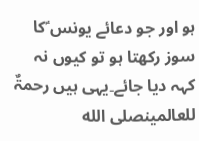ہو اور جو دعائے یونس ؑکا سوز رکھتا ہو تو کیوں نہ کہہ دیا جائے۔یہی ہیں رحمۃٌ للعالمینصلى الله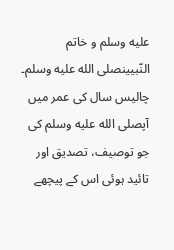عليه وسلم و خاتم النّبیینصلى الله عليه وسلم۔ چالیس سال کی عمر میں آپصلى الله عليه وسلم کی جو توصیف، تصدیق اور تائید ہوئی اس کے پیچھے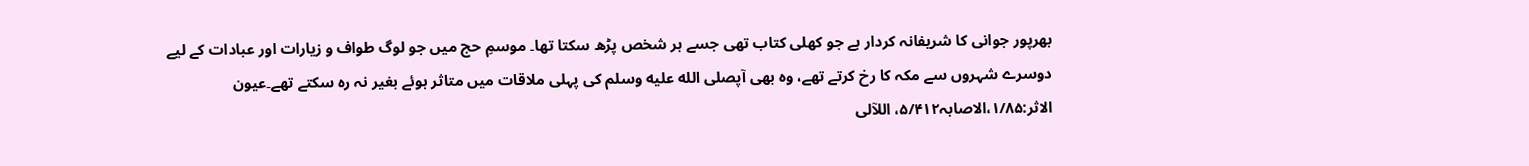بھرپور جوانی کا شریفانہ کردار ہے جو کھلی کتاب تھی جسے ہر شخص پڑھ سکتا تھا۔ موسمِ حج میں جو لوگ طواف و زیارات اور عبادات کے لیے دوسرے شہروں سے مکہ کا رخ کرتے تھے، وہ بھی آپصلى الله عليه وسلم کی پہلی ملاقات میں متاثر ہوئے بغیر نہ رہ سکتے تھے۔عیون الاثر:۱/۸۵،الاصابہ۵/۴۱۲، اللآلی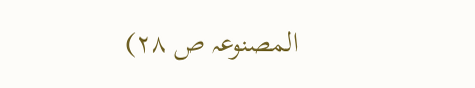المصنوعہ ص ۲۸)